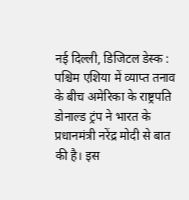नई दिल्ली, डिजिटल डेस्क : पश्चिम एशिया में व्याप्त तनाव के बीच अमेरिका के राष्ट्रपति डोनाल्ड ट्रंप ने भारत के प्रधानमंत्री नरेंद्र मोदी से बात की है। इस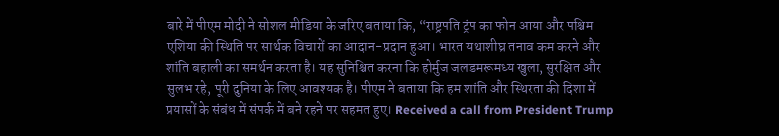बारे में पीएम मोदी ने सोशल मीडिया के जरिए बताया कि, “राष्ट्रपति ट्रंप का फोन आया और पश्चिम एशिया की स्थिति पर सार्थक विचारों का आदान-प्रदान हुआ। भारत यथाशीघ्र तनाव कम करने और शांति बहाली का समर्थन करता है। यह सुनिश्चित करना कि होर्मुज जलडमरूमध्य खुला, सुरक्षित और सुलभ रहे, पूरी दुनिया के लिए आवश्यक है। पीएम ने बताया कि हम शांति और स्थिरता की दिशा में प्रयासों के संबंध में संपर्क में बने रहने पर सहमत हुए। Received a call from President Trump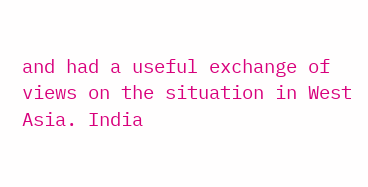and had a useful exchange of views on the situation in West Asia. India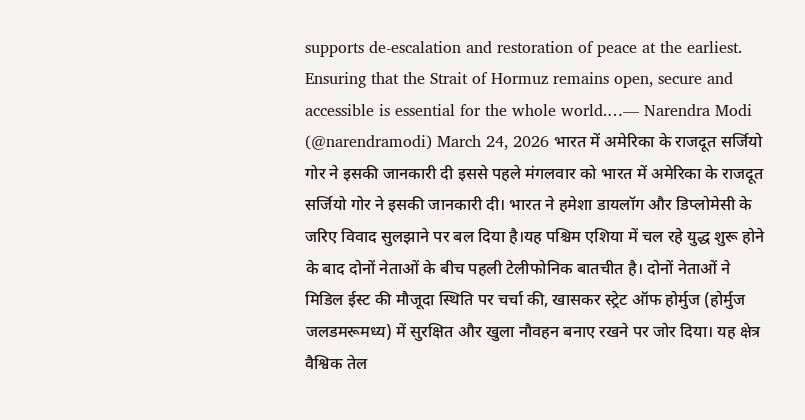supports de-escalation and restoration of peace at the earliest. Ensuring that the Strait of Hormuz remains open, secure and accessible is essential for the whole world.…— Narendra Modi (@narendramodi) March 24, 2026 भारत में अमेरिका के राजदूत सर्जियो गोर ने इसकी जानकारी दी इससे पहले मंगलवार को भारत में अमेरिका के राजदूत सर्जियो गोर ने इसकी जानकारी दी। भारत ने हमेशा डायलॉग और डिप्लोमेसी के जरिए विवाद सुलझाने पर बल दिया है।यह पश्चिम एशिया में चल रहे युद्ध शुरू होने के बाद दोनों नेताओं के बीच पहली टेलीफोनिक बातचीत है। दोनों नेताओं ने मिडिल ईस्ट की मौजूदा स्थिति पर चर्चा की, खासकर स्ट्रेट ऑफ होर्मुज (होर्मुज जलडमरूमध्य) में सुरक्षित और खुला नौवहन बनाए रखने पर जोर दिया। यह क्षेत्र वैश्विक तेल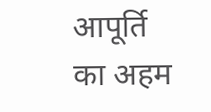आपूर्ति का अहम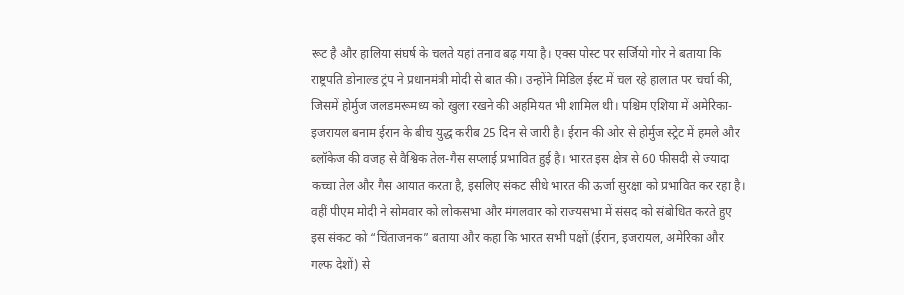रूट है और हालिया संघर्ष के चलते यहां तनाव बढ़ गया है। एक्स पोस्ट पर सर्जियो गोर ने बताया कि राष्ट्रपति डोनाल्ड ट्रंप ने प्रधानमंत्री मोदी से बात की। उन्होंने मिडिल ईस्ट में चल रहे हालात पर चर्चा की, जिसमें होर्मुज जलडमरूमध्य को खुला रखने की अहमियत भी शामिल थी। पश्चिम एशिया में अमेरिका-इजरायल बनाम ईरान के बीच युद्ध करीब 25 दिन से जारी है। ईरान की ओर से होर्मुज स्ट्रेट में हमले और ब्लॉकेज की वजह से वैश्विक तेल-गैस सप्लाई प्रभावित हुई है। भारत इस क्षेत्र से 60 फीसदी से ज्यादा कच्चा तेल और गैस आयात करता है, इसलिए संकट सीधे भारत की ऊर्जा सुरक्षा को प्रभावित कर रहा है। वहीं पीएम मोदी ने सोमवार को लोकसभा और मंगलवार को राज्यसभा में संसद को संबोधित करते हुए इस संकट को “चिंताजनक” बताया और कहा कि भारत सभी पक्षों (ईरान, इजरायल, अमेरिका और गल्फ देशों) से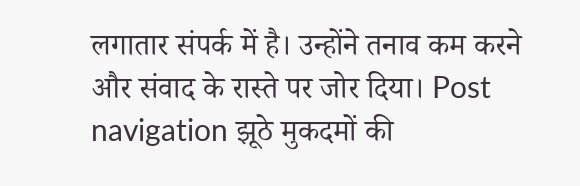लगातार संपर्क में है। उन्होंने तनाव कम करने और संवाद के रास्ते पर जोर दिया। Post navigation झूठे मुकदमों की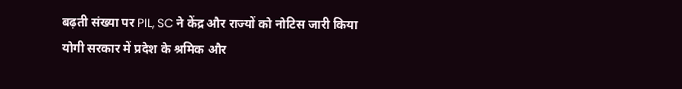बढ़ती संख्या पर PIL, SC ने केंद्र और राज्यों को नोटिस जारी किया योगी सरकार में प्रदेश के श्रमिक और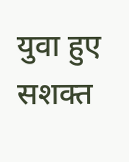युवा हुए सशक्त